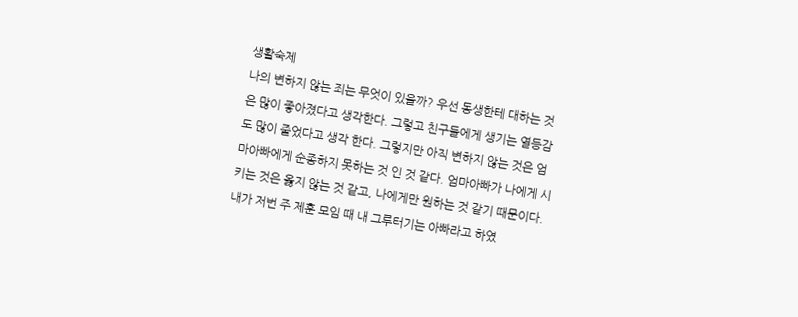생활숙제
나의 변하지 않는 죄는 무엇이 있을까? 우선 동생한테 대하는 것은 많이 좋아졌다고 생각한다. 그렇고 친구들에게 생기는 열등감도 많이 줄었다고 생각 한다. 그렇지만 아직 변하지 않는 것은 엄마아빠에게 순종하지 못하는 것 인 것 같다. 엄마아빠가 나에게 시키는 것은 옳지 않는 것 같고, 나에게만 원하는 것 같기 때문이다. 내가 저번 주 제훈 모임 때 내 그루터기는 아빠라고 하였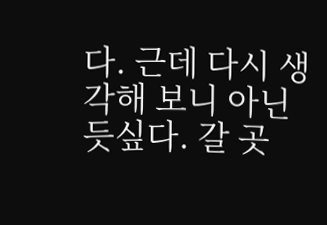다. 근데 다시 생각해 보니 아닌 듯싶다. 갈 곳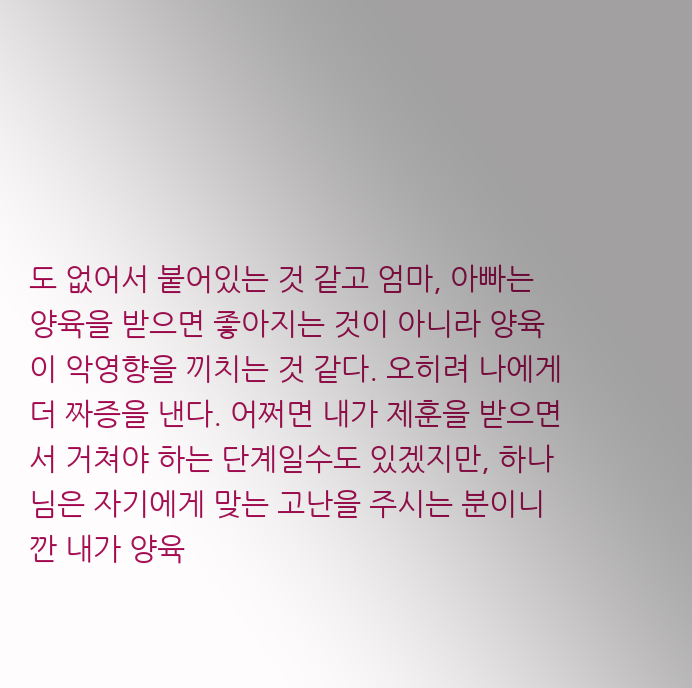도 없어서 붙어있는 것 같고 엄마, 아빠는 양육을 받으면 좋아지는 것이 아니라 양육이 악영향을 끼치는 것 같다. 오히려 나에게 더 짜증을 낸다. 어쩌면 내가 제훈을 받으면서 거쳐야 하는 단계일수도 있겠지만, 하나님은 자기에게 맞는 고난을 주시는 분이니깐 내가 양육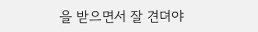을 받으면서 잘 견뎌야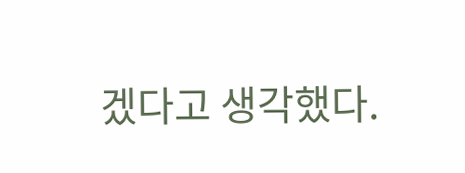겠다고 생각했다.